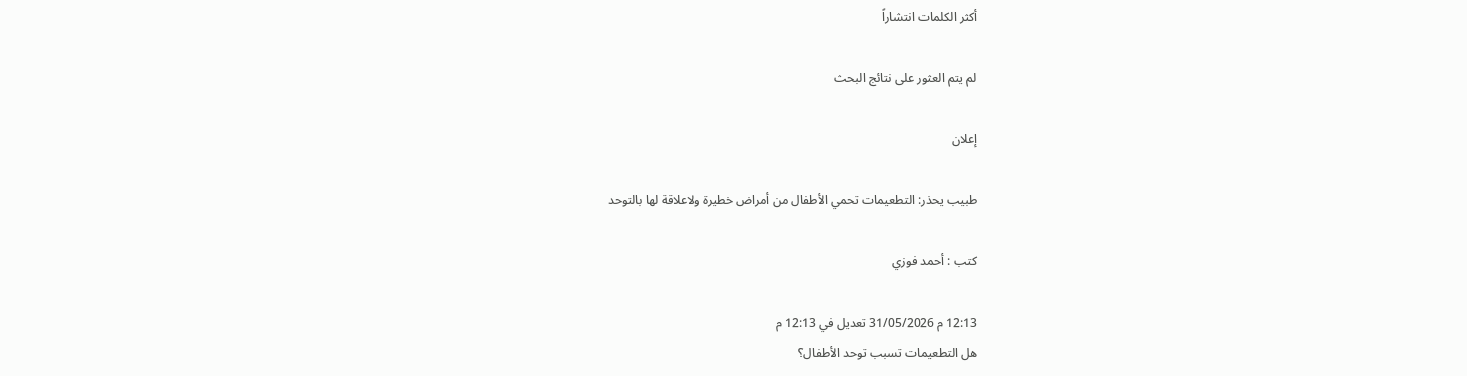أكثر الكلمات انتشاراً

لم يتم العثور على نتائج البحث

إعلان

طبيب يحذر: التطعيمات تحمي الأطفال من أمراض خطيرة ولاعلاقة لها بالتوحد

كتب : أحمد فوزي

12:13 م 31/05/2026 تعديل في 12:13 م
هل التطعيمات تسبب توحد الأطفال؟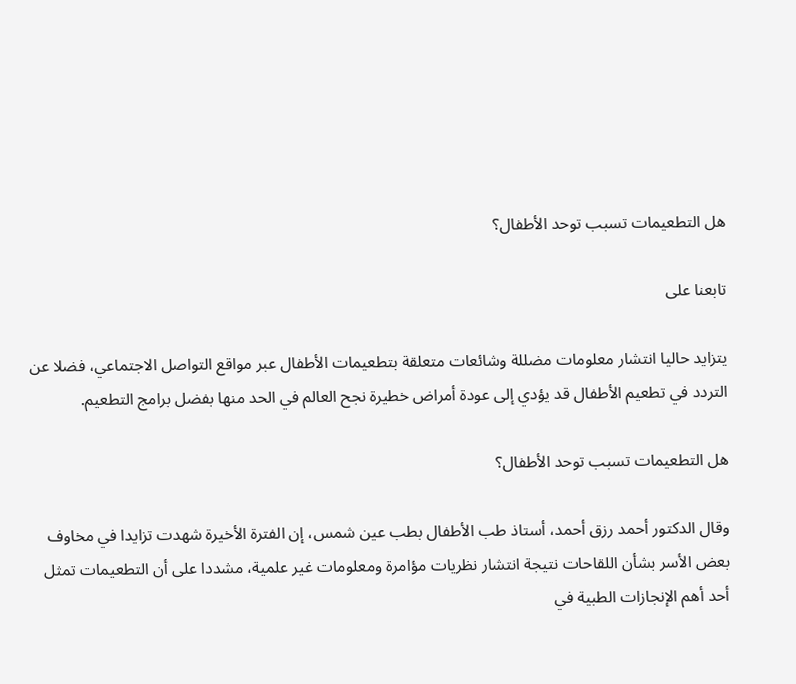هل التطعيمات تسبب توحد الأطفال؟

تابعنا على

يتزايد حاليا انتشار معلومات مضللة وشائعات متعلقة بتطعيمات الأطفال عبر مواقع التواصل الاجتماعي، فضلا عن التردد في تطعيم الأطفال قد يؤدي إلى عودة أمراض خطيرة نجح العالم في الحد منها بفضل برامج التطعيم.

هل التطعيمات تسبب توحد الأطفال؟

وقال الدكتور أحمد رزق أحمد، أستاذ طب الأطفال بطب عين شمس، إن الفترة الأخيرة شهدت تزايدا في مخاوف بعض الأسر بشأن اللقاحات نتيجة انتشار نظريات مؤامرة ومعلومات غير علمية، مشددا على أن التطعيمات تمثل أحد أهم الإنجازات الطبية في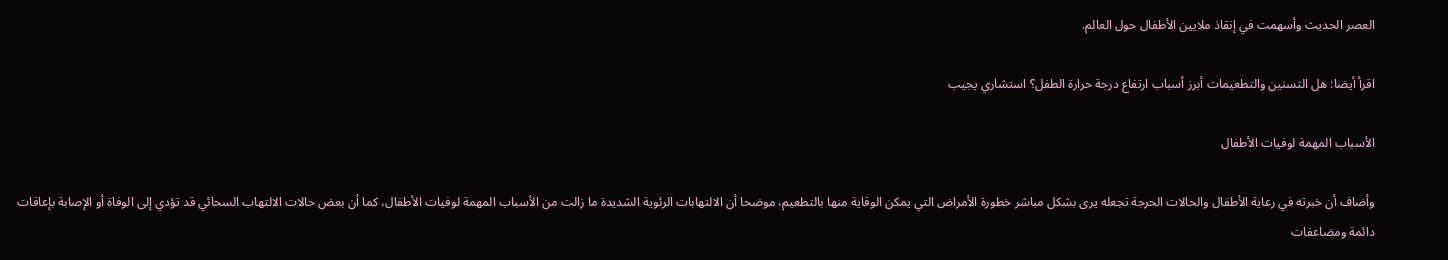العصر الحديث وأسهمت في إنقاذ ملايين الأطفال حول العالم.

اقرأ أيضا: هل التسنين والتطعيمات أبرز أسباب ارتفاع درجة حرارة الطفل؟ استشاري يجيب

الأسباب المهمة لوفيات الأطفال

وأضاف أن خبرته في رعاية الأطفال والحالات الحرجة تجعله يرى بشكل مباشر خطورة الأمراض التي يمكن الوقاية منها بالتطعيم، موضحا أن الالتهابات الرئوية الشديدة ما زالت من الأسباب المهمة لوفيات الأطفال، كما أن بعض حالات الالتهاب السحائي قد تؤدي إلى الوفاة أو الإصابة بإعاقات دائمة ومضاعفات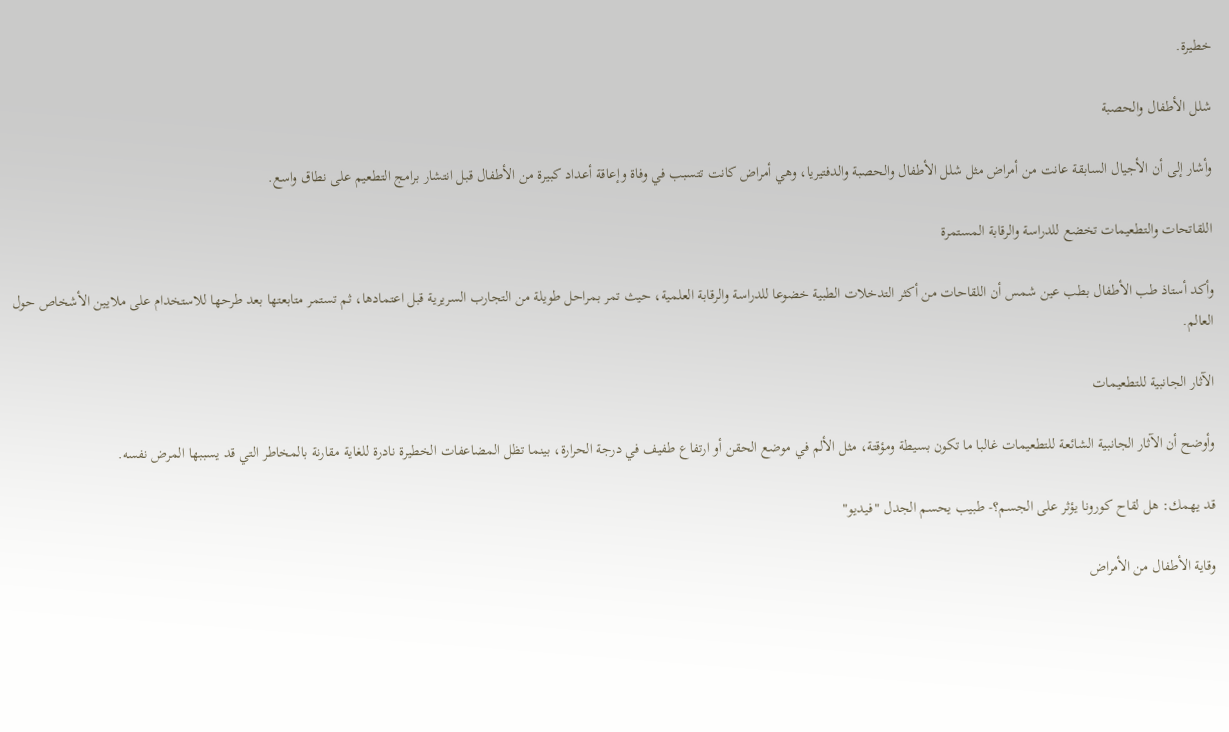خطيرة.

شلل الأطفال والحصبة

وأشار إلى أن الأجيال السابقة عانت من أمراض مثل شلل الأطفال والحصبة والدفتيريا، وهي أمراض كانت تتسبب في وفاة وإعاقة أعداد كبيرة من الأطفال قبل انتشار برامج التطعيم على نطاق واسع.

اللقاتحات والتطعيمات تخضع للدراسة والرقابة المستمرة

وأكد أستاذ طب الأطفال بطب عين شمس أن اللقاحات من أكثر التدخلات الطبية خضوعا للدراسة والرقابة العلمية، حيث تمر بمراحل طويلة من التجارب السريرية قبل اعتمادها، ثم تستمر متابعتها بعد طرحها للاستخدام على ملايين الأشخاص حول العالم.

الآثار الجانبية للتطعيمات

وأوضح أن الآثار الجانبية الشائعة للتطعيمات غالبا ما تكون بسيطة ومؤقتة، مثل الألم في موضع الحقن أو ارتفاع طفيف في درجة الحرارة، بينما تظل المضاعفات الخطيرة نادرة للغاية مقارنة بالمخاطر التي قد يسببها المرض نفسه.

قد يهمك: هل لقاح كورونا يؤثر على الجسم؟- طبيب يحسم الجدل "فيديو"

وقاية الأطفال من الأمراض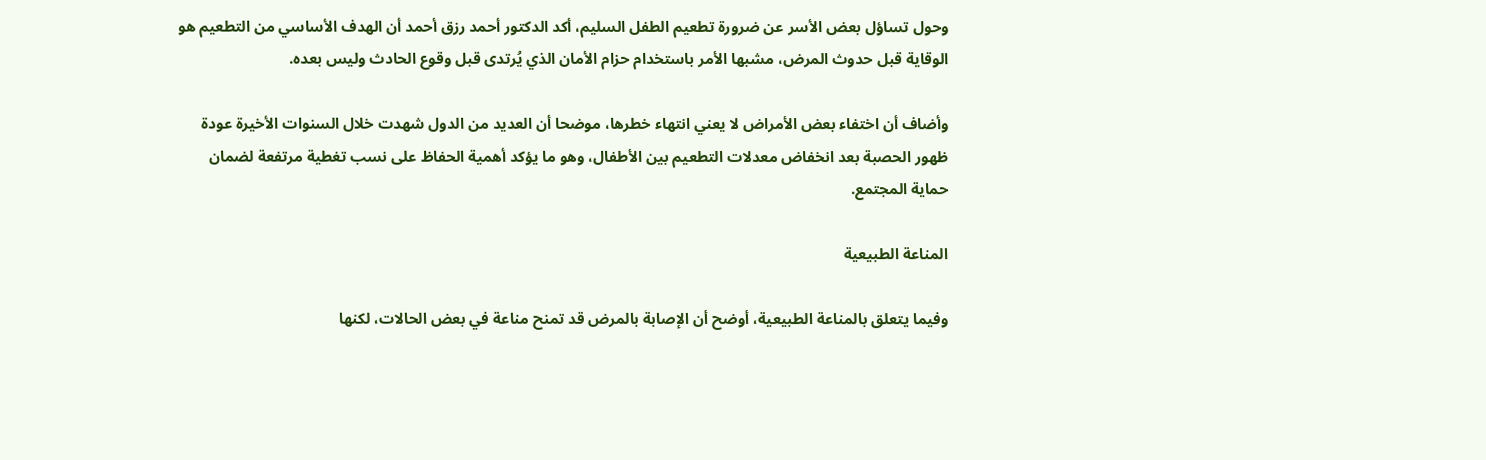وحول تساؤل بعض الأسر عن ضرورة تطعيم الطفل السليم، أكد الدكتور أحمد رزق أحمد أن الهدف الأساسي من التطعيم هو الوقاية قبل حدوث المرض، مشبها الأمر باستخدام حزام الأمان الذي يُرتدى قبل وقوع الحادث وليس بعده.

وأضاف أن اختفاء بعض الأمراض لا يعني انتهاء خطرها، موضحا أن العديد من الدول شهدت خلال السنوات الأخيرة عودة ظهور الحصبة بعد انخفاض معدلات التطعيم بين الأطفال، وهو ما يؤكد أهمية الحفاظ على نسب تغطية مرتفعة لضمان حماية المجتمع.

المناعة الطبيعية

وفيما يتعلق بالمناعة الطبيعية، أوضح أن الإصابة بالمرض قد تمنح مناعة في بعض الحالات، لكنها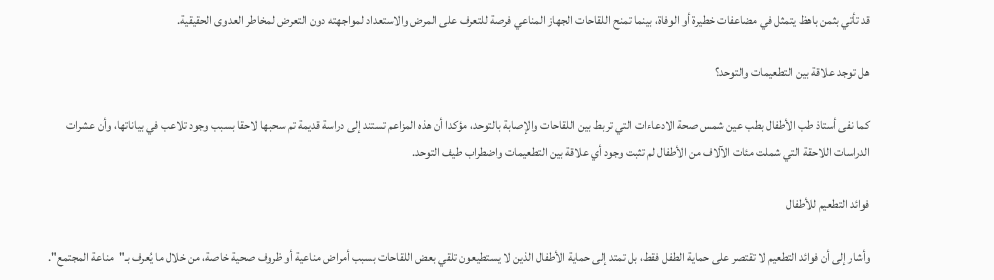قد تأتي بثمن باهظ يتمثل في مضاعفات خطيرة أو الوفاة، بينما تمنح اللقاحات الجهاز المناعي فرصة للتعرف على المرض والاستعداد لمواجهته دون التعرض لمخاطر العدوى الحقيقية.

هل توجد علاقة بين التطعيمات والتوحد؟

كما نفى أستاذ طب الأطفال بطب عين شمس صحة الادعاءات التي تربط بين اللقاحات والإصابة بالتوحد، مؤكدا أن هذه المزاعم تستند إلى دراسة قديمة تم سحبها لاحقا بسبب وجود تلاعب في بياناتها، وأن عشرات الدراسات اللاحقة التي شملت مئات الآلاف من الأطفال لم تثبت وجود أي علاقة بين التطعيمات واضطراب طيف التوحد.

فوائد التطعيم للأطفال

وأشار إلى أن فوائد التطعيم لا تقتصر على حماية الطفل فقط، بل تمتد إلى حماية الأطفال الذين لا يستطيعون تلقي بعض اللقاحات بسبب أمراض مناعية أو ظروف صحية خاصة، من خلال ما يُعرف بـ"مناعة المجتمع".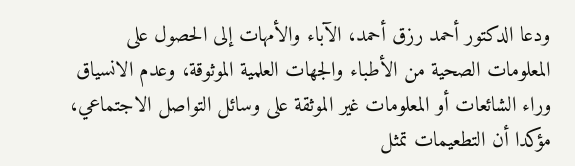ودعا الدكتور أحمد رزق أحمد، الآباء والأمهات إلى الحصول على المعلومات الصحية من الأطباء والجهات العلمية الموثوقة، وعدم الانسياق وراء الشائعات أو المعلومات غير الموثقة على وسائل التواصل الاجتماعي، مؤكدا أن التطعيمات تمثل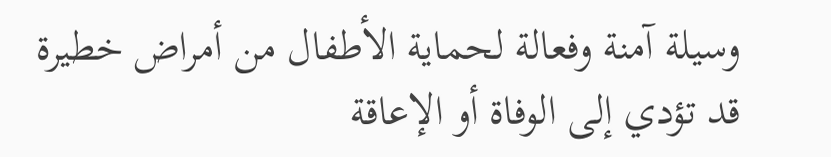وسيلة آمنة وفعالة لحماية الأطفال من أمراض خطيرة قد تؤدي إلى الوفاة أو الإعاقة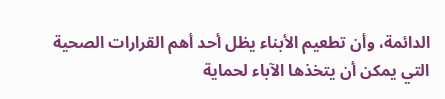الدائمة، وأن تطعيم الأبناء يظل أحد أهم القرارات الصحية التي يمكن أن يتخذها الآباء لحماية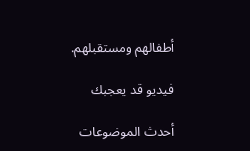أطفالهم ومستقبلهم.

فيديو قد يعجبك

أحدث الموضوعات